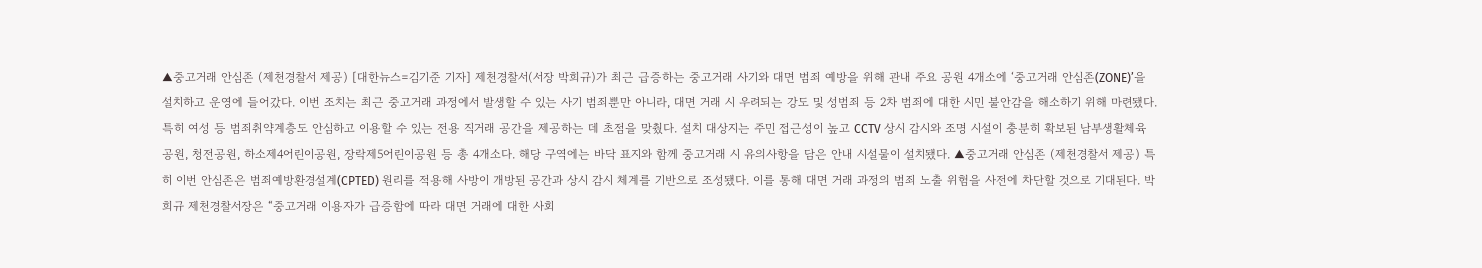▲중고거래 안심존 (제천경찰서 제공) [대한뉴스=김기준 기자] 제천경찰서(서장 박희규)가 최근 급증하는 중고거래 사기와 대면 범죄 예방을 위해 관내 주요 공원 4개소에 ‘중고거래 안심존(ZONE)’을 설치하고 운영에 들어갔다. 이번 조치는 최근 중고거래 과정에서 발생할 수 있는 사기 범죄뿐만 아니라, 대면 거래 시 우려되는 강도 및 성범죄 등 2차 범죄에 대한 시민 불안감을 해소하기 위해 마련됐다. 특히 여성 등 범죄취약계층도 안심하고 이용할 수 있는 전용 직거래 공간을 제공하는 데 초점을 맞췄다. 설치 대상지는 주민 접근성이 높고 CCTV 상시 감시와 조명 시설이 충분히 확보된 남부생활체육공원, 청전공원, 하소제4어린이공원, 장락제5어린이공원 등 총 4개소다. 해당 구역에는 바닥 표지와 함께 중고거래 시 유의사항을 담은 안내 시설물이 설치됐다. ▲중고거래 안심존 (제천경찰서 제공) 특히 이번 안심존은 범죄예방환경설계(CPTED) 원리를 적용해 사방이 개방된 공간과 상시 감시 체계를 기반으로 조성됐다. 이를 통해 대면 거래 과정의 범죄 노출 위험을 사전에 차단할 것으로 기대된다. 박희규 제천경찰서장은 “중고거래 이용자가 급증함에 따라 대면 거래에 대한 사회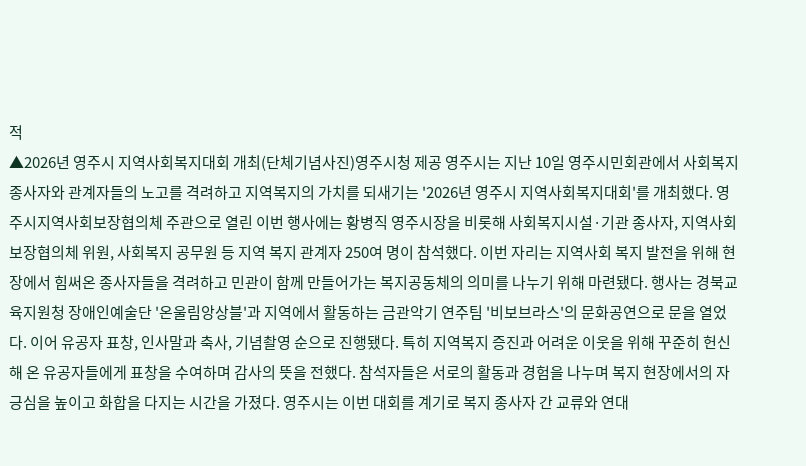적
▲2026년 영주시 지역사회복지대회 개최(단체기념사진)영주시청 제공 영주시는 지난 10일 영주시민회관에서 사회복지 종사자와 관계자들의 노고를 격려하고 지역복지의 가치를 되새기는 '2026년 영주시 지역사회복지대회'를 개최했다. 영주시지역사회보장협의체 주관으로 열린 이번 행사에는 황병직 영주시장을 비롯해 사회복지시설·기관 종사자, 지역사회보장협의체 위원, 사회복지 공무원 등 지역 복지 관계자 250여 명이 참석했다. 이번 자리는 지역사회 복지 발전을 위해 현장에서 힘써온 종사자들을 격려하고 민관이 함께 만들어가는 복지공동체의 의미를 나누기 위해 마련됐다. 행사는 경북교육지원청 장애인예술단 '온울림앙상블'과 지역에서 활동하는 금관악기 연주팀 '비보브라스'의 문화공연으로 문을 열었다. 이어 유공자 표창, 인사말과 축사, 기념촬영 순으로 진행됐다. 특히 지역복지 증진과 어려운 이웃을 위해 꾸준히 헌신해 온 유공자들에게 표창을 수여하며 감사의 뜻을 전했다. 참석자들은 서로의 활동과 경험을 나누며 복지 현장에서의 자긍심을 높이고 화합을 다지는 시간을 가졌다. 영주시는 이번 대회를 계기로 복지 종사자 간 교류와 연대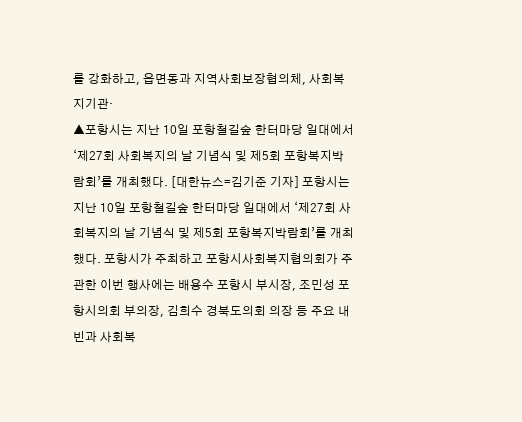를 강화하고, 읍면동과 지역사회보장협의체, 사회복지기관·
▲포항시는 지난 10일 포항철길숲 한터마당 일대에서 ‘제27회 사회복지의 날 기념식 및 제5회 포항복지박람회’를 개최했다. [대한뉴스=김기준 기자] 포항시는 지난 10일 포항철길숲 한터마당 일대에서 ‘제27회 사회복지의 날 기념식 및 제5회 포항복지박람회’를 개최했다. 포항시가 주최하고 포항시사회복지협의회가 주관한 이번 행사에는 배용수 포항시 부시장, 조민성 포항시의회 부의장, 김희수 경북도의회 의장 등 주요 내빈과 사회복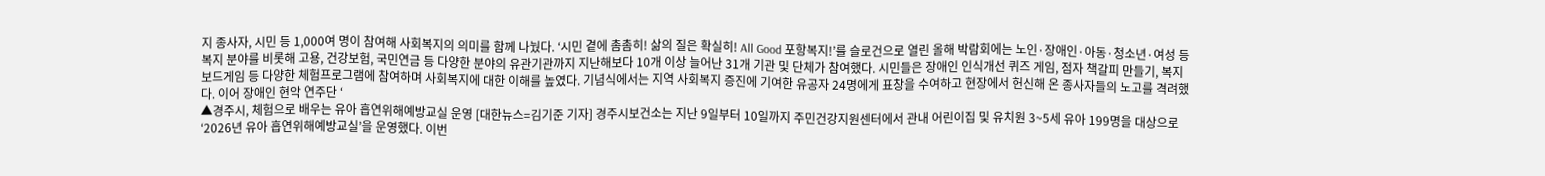지 종사자, 시민 등 1,000여 명이 참여해 사회복지의 의미를 함께 나눴다. ‘시민 곁에 촘촘히! 삶의 질은 확실히! All Good 포항복지!’를 슬로건으로 열린 올해 박람회에는 노인·장애인·아동·청소년·여성 등 복지 분야를 비롯해 고용, 건강보험, 국민연금 등 다양한 분야의 유관기관까지 지난해보다 10개 이상 늘어난 31개 기관 및 단체가 참여했다. 시민들은 장애인 인식개선 퀴즈 게임, 점자 책갈피 만들기, 복지 보드게임 등 다양한 체험프로그램에 참여하며 사회복지에 대한 이해를 높였다. 기념식에서는 지역 사회복지 증진에 기여한 유공자 24명에게 표창을 수여하고 현장에서 헌신해 온 종사자들의 노고를 격려했다. 이어 장애인 현악 연주단 ‘
▲경주시, 체험으로 배우는 유아 흡연위해예방교실 운영 [대한뉴스=김기준 기자] 경주시보건소는 지난 9일부터 10일까지 주민건강지원센터에서 관내 어린이집 및 유치원 3~5세 유아 199명을 대상으로 ‘2026년 유아 흡연위해예방교실’을 운영했다. 이번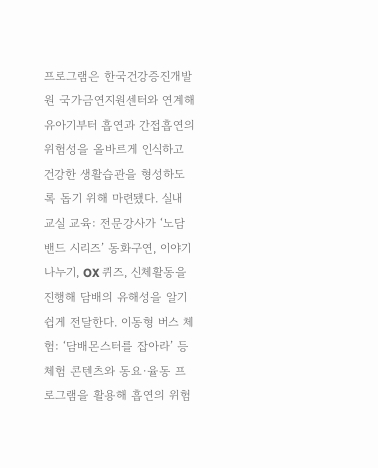프로그램은 한국건강증진개발원 국가금연지원센터와 연계해 유아기부터 흡연과 간접흡연의 위험성을 올바르게 인식하고 건강한 생활습관을 형성하도록 돕기 위해 마련됐다. 실내 교실 교육: 전문강사가 ‘노담밴드 시리즈’ 동화구연, 이야기 나누기, OX 퀴즈, 신체활동을 진행해 담배의 유해성을 알기 쉽게 전달한다. 이동형 버스 체험: ‘담배몬스터를 잡아라’ 등 체험 콘텐츠와 동요·율동 프로그램을 활용해 흡연의 위험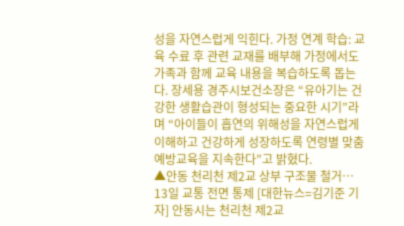성을 자연스럽게 익힌다. 가정 연계 학습: 교육 수료 후 관련 교재를 배부해 가정에서도 가족과 함께 교육 내용을 복습하도록 돕는다. 장세용 경주시보건소장은 “유아기는 건강한 생활습관이 형성되는 중요한 시기”라며 “아이들이 흡연의 위해성을 자연스럽게 이해하고 건강하게 성장하도록 연령별 맞춤 예방교육을 지속한다”고 밝혔다.
▲안동 천리천 제2교 상부 구조물 철거… 13일 교통 전면 통제 [대한뉴스=김기준 기자] 안동시는 천리천 제2교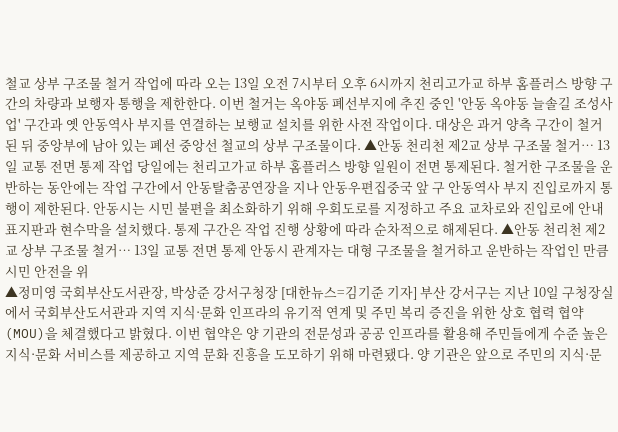철교 상부 구조물 철거 작업에 따라 오는 13일 오전 7시부터 오후 6시까지 천리고가교 하부 홈플러스 방향 구간의 차량과 보행자 통행을 제한한다. 이번 철거는 옥야동 폐선부지에 추진 중인 '안동 옥야동 늘솔길 조성사업' 구간과 옛 안동역사 부지를 연결하는 보행교 설치를 위한 사전 작업이다. 대상은 과거 양측 구간이 철거된 뒤 중앙부에 남아 있는 폐선 중앙선 철교의 상부 구조물이다. ▲안동 천리천 제2교 상부 구조물 철거… 13일 교통 전면 통제 작업 당일에는 천리고가교 하부 홈플러스 방향 일원이 전면 통제된다. 철거한 구조물을 운반하는 동안에는 작업 구간에서 안동탈춤공연장을 지나 안동우편집중국 앞 구 안동역사 부지 진입로까지 통행이 제한된다. 안동시는 시민 불편을 최소화하기 위해 우회도로를 지정하고 주요 교차로와 진입로에 안내표지판과 현수막을 설치했다. 통제 구간은 작업 진행 상황에 따라 순차적으로 해제된다. ▲안동 천리천 제2교 상부 구조물 철거… 13일 교통 전면 통제 안동시 관계자는 대형 구조물을 철거하고 운반하는 작업인 만큼 시민 안전을 위
▲정미영 국회부산도서관장, 박상준 강서구청장 [대한뉴스=김기준 기자] 부산 강서구는 지난 10일 구청장실에서 국회부산도서관과 지역 지식·문화 인프라의 유기적 연계 및 주민 복리 증진을 위한 상호 협력 협약(MOU)을 체결했다고 밝혔다. 이번 협약은 양 기관의 전문성과 공공 인프라를 활용해 주민들에게 수준 높은 지식·문화 서비스를 제공하고 지역 문화 진흥을 도모하기 위해 마련됐다. 양 기관은 앞으로 주민의 지식·문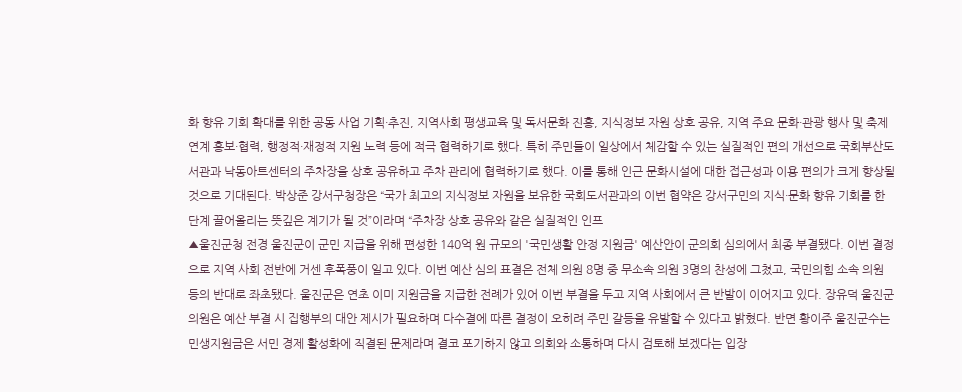화 향유 기회 확대를 위한 공동 사업 기획·추진, 지역사회 평생교육 및 독서문화 진흥, 지식정보 자원 상호 공유, 지역 주요 문화·관광 행사 및 축제 연계 홍보·협력, 행정적·재정적 지원 노력 등에 적극 협력하기로 했다. 특히 주민들이 일상에서 체감할 수 있는 실질적인 편의 개선으로 국회부산도서관과 낙동아트센터의 주차장을 상호 공유하고 주차 관리에 협력하기로 했다. 이를 통해 인근 문화시설에 대한 접근성과 이용 편의가 크게 향상될 것으로 기대된다. 박상준 강서구청장은 “국가 최고의 지식정보 자원을 보유한 국회도서관과의 이번 협약은 강서구민의 지식·문화 향유 기회를 한 단계 끌어올리는 뜻깊은 계기가 될 것”이라며 “주차장 상호 공유와 같은 실질적인 인프
▲울진군청 전경 울진군이 군민 지급을 위해 편성한 140억 원 규모의 '국민생활 안정 지원금' 예산안이 군의회 심의에서 최종 부결됐다. 이번 결정으로 지역 사회 전반에 거센 후폭풍이 일고 있다. 이번 예산 심의 표결은 전체 의원 8명 중 무소속 의원 3명의 찬성에 그쳤고, 국민의힘 소속 의원 등의 반대로 좌초됐다. 울진군은 연초 이미 지원금을 지급한 전례가 있어 이번 부결을 두고 지역 사회에서 큰 반발이 이어지고 있다. 장유덕 울진군의원은 예산 부결 시 집행부의 대안 제시가 필요하며 다수결에 따른 결정이 오히려 주민 갈등을 유발할 수 있다고 밝혔다. 반면 황이주 울진군수는 민생지원금은 서민 경제 활성화에 직결된 문제라며 결코 포기하지 않고 의회와 소통하며 다시 검토해 보겠다는 입장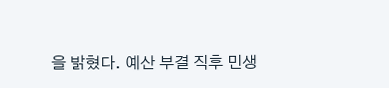을 밝혔다. 예산 부결 직후 민생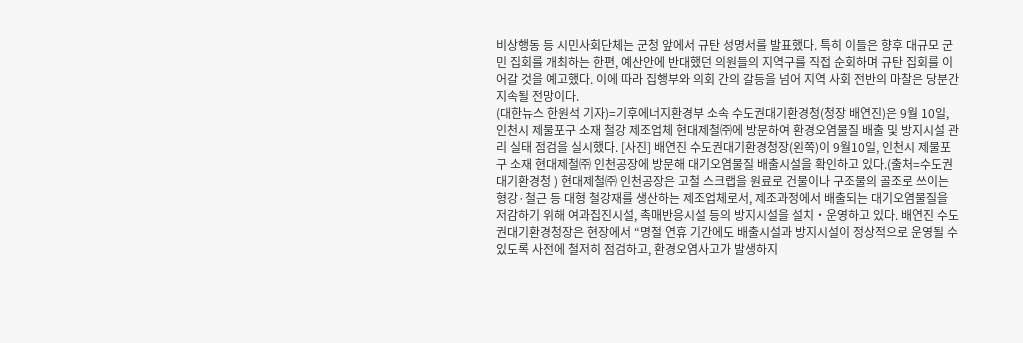비상행동 등 시민사회단체는 군청 앞에서 규탄 성명서를 발표했다. 특히 이들은 향후 대규모 군민 집회를 개최하는 한편, 예산안에 반대했던 의원들의 지역구를 직접 순회하며 규탄 집회를 이어갈 것을 예고했다. 이에 따라 집행부와 의회 간의 갈등을 넘어 지역 사회 전반의 마찰은 당분간 지속될 전망이다.
(대한뉴스 한원석 기자)=기후에너지환경부 소속 수도권대기환경청(청장 배연진)은 9월 10일, 인천시 제물포구 소재 철강 제조업체 현대제철㈜에 방문하여 환경오염물질 배출 및 방지시설 관리 실태 점검을 실시했다. [사진] 배연진 수도권대기환경청장(왼쪽)이 9월10일, 인천시 제물포구 소재 현대제철㈜ 인천공장에 방문해 대기오염물질 배출시설을 확인하고 있다.(출처=수도권대기환경청 ) 현대제철㈜ 인천공장은 고철 스크랩을 원료로 건물이나 구조물의 골조로 쓰이는 형강·철근 등 대형 철강재를 생산하는 제조업체로서, 제조과정에서 배출되는 대기오염물질을 저감하기 위해 여과집진시설, 촉매반응시설 등의 방지시설을 설치‧운영하고 있다. 배연진 수도권대기환경청장은 현장에서 “명절 연휴 기간에도 배출시설과 방지시설이 정상적으로 운영될 수 있도록 사전에 철저히 점검하고, 환경오염사고가 발생하지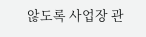않도록 사업장 관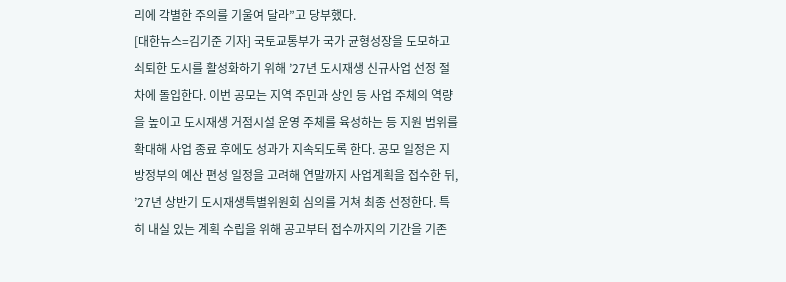리에 각별한 주의를 기울여 달라”고 당부했다.
[대한뉴스=김기준 기자] 국토교통부가 국가 균형성장을 도모하고 쇠퇴한 도시를 활성화하기 위해 ’27년 도시재생 신규사업 선정 절차에 돌입한다. 이번 공모는 지역 주민과 상인 등 사업 주체의 역량을 높이고 도시재생 거점시설 운영 주체를 육성하는 등 지원 범위를 확대해 사업 종료 후에도 성과가 지속되도록 한다. 공모 일정은 지방정부의 예산 편성 일정을 고려해 연말까지 사업계획을 접수한 뒤, ’27년 상반기 도시재생특별위원회 심의를 거쳐 최종 선정한다. 특히 내실 있는 계획 수립을 위해 공고부터 접수까지의 기간을 기존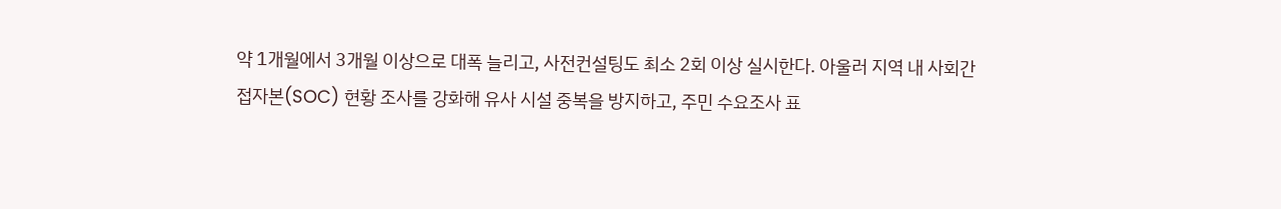약 1개월에서 3개월 이상으로 대폭 늘리고, 사전컨설팅도 최소 2회 이상 실시한다. 아울러 지역 내 사회간접자본(SOC) 현황 조사를 강화해 유사 시설 중복을 방지하고, 주민 수요조사 표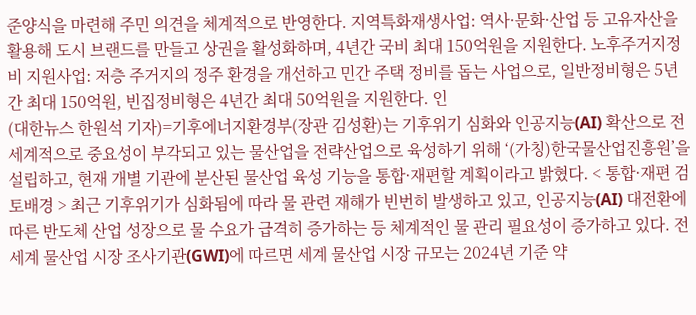준양식을 마련해 주민 의견을 체계적으로 반영한다. 지역특화재생사업: 역사·문화·산업 등 고유자산을 활용해 도시 브랜드를 만들고 상권을 활성화하며, 4년간 국비 최대 150억원을 지원한다. 노후주거지정비 지원사업: 저층 주거지의 정주 환경을 개선하고 민간 주택 정비를 돕는 사업으로, 일반정비형은 5년간 최대 150억원, 빈집정비형은 4년간 최대 50억원을 지원한다. 인
(대한뉴스 한원석 기자)=기후에너지환경부(장관 김성환)는 기후위기 심화와 인공지능(AI) 확산으로 전 세계적으로 중요성이 부각되고 있는 물산업을 전략산업으로 육성하기 위해 ‘(가칭)한국물산업진흥원’을 설립하고, 현재 개별 기관에 분산된 물산업 육성 기능을 통합·재편할 계획이라고 밝혔다. < 통합·재편 검토배경 > 최근 기후위기가 심화됨에 따라 물 관련 재해가 빈번히 발생하고 있고, 인공지능(AI) 대전환에 따른 반도체 산업 성장으로 물 수요가 급격히 증가하는 등 체계적인 물 관리 필요성이 증가하고 있다. 전 세계 물산업 시장 조사기관(GWI)에 따르면 세계 물산업 시장 규모는 2024년 기준 약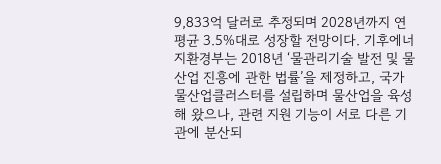9,833억 달러로 추정되며 2028년까지 연평균 3.5%대로 성장할 전망이다. 기후에너지환경부는 2018년 ‘물관리기술 발전 및 물산업 진흥에 관한 법률’을 제정하고, 국가물산업클러스터를 설립하며 물산업을 육성해 왔으나, 관련 지원 기능이 서로 다른 기관에 분산되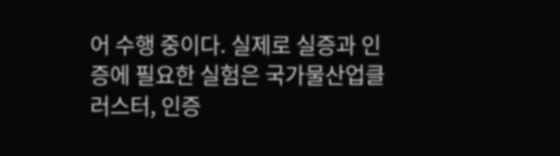어 수행 중이다. 실제로 실증과 인증에 필요한 실험은 국가물산업클러스터, 인증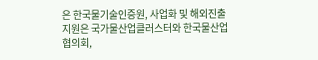은 한국물기술인증원, 사업화 및 해외진출 지원은 국가물산업클러스터와 한국물산업협의회,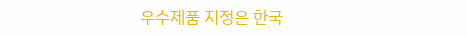우수제품 지정은 한국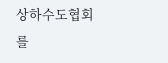상하수도협회를